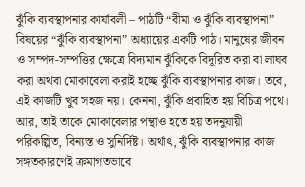ঝুঁকি ব্যবস্থাপনার কার্যাবলী – পাঠটি “বীমা ও ঝুঁকি ব্যবস্থাপনা” বিষয়ের “ঝুঁকি ব্যবস্থাপনা” অধ্যায়ের একটি পাঠ। মানুষের জীবন ও সম্পদ-সম্পত্তির ক্ষেত্রে বিদ্যমান ঝুঁকিকে বিদূরিত করা বা লাঘব করা অথবা মোকাবেলা করাই হচ্ছে ঝুঁকি ব্যবস্থাপনার কাজ। তবে, এই কাজটি খুব সহজ নয়। কেননা, ঝুঁকি প্রবাহিত হয় বিচিত্র পথে। আর, তাই তাকে মোকাবেলার পন্থাও হতে হয় তদনুযায়ী পরিকল্পিত, বিন্যস্ত ও সুনির্দিষ্ট। অর্থাৎ, ঝুঁকি ব্যবস্থাপনার কাজ সঙ্গতকারণেই ক্রমাগতভাবে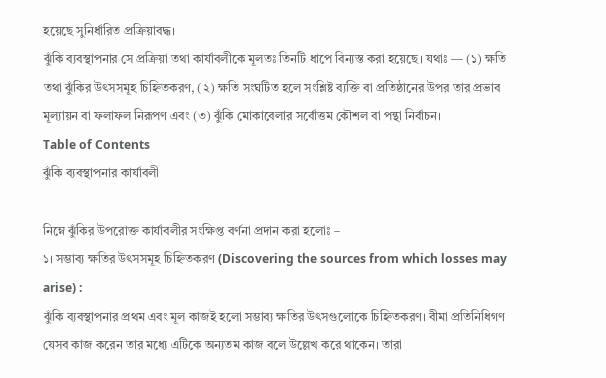হয়েছে সুনির্ধারিত প্রক্রিয়াবদ্ধ।
ঝুঁকি ব্যবস্থাপনার সে প্রক্রিয়া তথা কার্যাবলীকে মূলতঃ তিনটি ধাপে বিন্যস্ত করা হয়েছে। যথাঃ — (১) ক্ষতি তথা ঝুঁকির উৎসসমূহ চিহ্নিতকরণ, (২) ক্ষতি সংঘটিত হলে সংশ্লিষ্ট ব্যক্তি বা প্রতিষ্ঠানের উপর তার প্রভাব মূল্যায়ন বা ফলাফল নিরূপণ এবং (৩) ঝুঁকি মোকাবেলার সর্বোত্তম কৌশল বা পন্থা নির্বাচন।
Table of Contents
ঝুঁকি ব্যবস্থাপনার কার্যাবলী

নিম্নে ঝুঁকির উপরোক্ত কার্যাবলীর সংক্ষিপ্ত বর্ণনা প্রদান করা হলোঃ –
১। সম্ভাব্য ক্ষতির উৎসসমূহ চিহ্নিতকরণ (Discovering the sources from which losses may arise) :
ঝুঁকি ব্যবস্থাপনার প্রথম এবং মূল কাজই হলো সম্ভাব্য ক্ষতির উৎসগুলোকে চিহ্নিতকরণ। বীমা প্রতিনিধিগণ যেসব কাজ করেন তার মধ্যে এটিকে অন্যতম কাজ বলে উল্লেখ করে থাকেন। তারা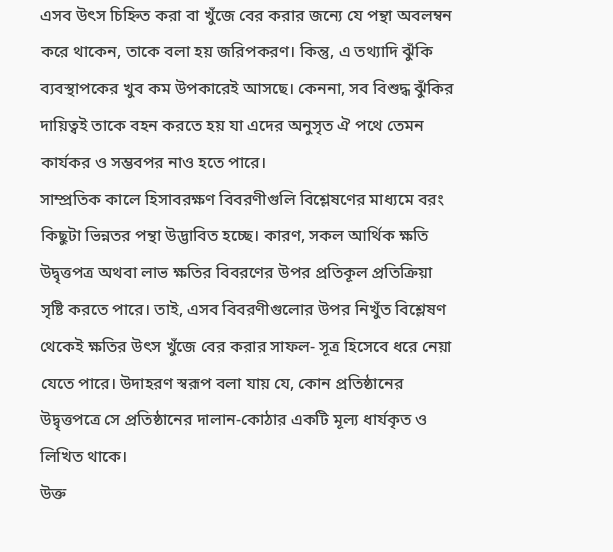এসব উৎস চিহ্নিত করা বা খুঁজে বের করার জন্যে যে পন্থা অবলম্বন করে থাকেন, তাকে বলা হয় জরিপকরণ। কিন্তু, এ তথ্যাদি ঝুঁকি ব্যবস্থাপকের খুব কম উপকারেই আসছে। কেননা, সব বিশুদ্ধ ঝুঁকির দায়িত্বই তাকে বহন করতে হয় যা এদের অনুসৃত ঐ পথে তেমন কার্যকর ও সম্ভবপর নাও হতে পারে।
সাম্প্রতিক কালে হিসাবরক্ষণ বিবরণীগুলি বিশ্লেষণের মাধ্যমে বরং কিছুটা ভিন্নতর পন্থা উদ্ভাবিত হচ্ছে। কারণ, সকল আর্থিক ক্ষতি উদ্বৃত্তপত্র অথবা লাভ ক্ষতির বিবরণের উপর প্রতিকূল প্রতিক্রিয়া সৃষ্টি করতে পারে। তাই, এসব বিবরণীগুলোর উপর নিখুঁত বিশ্লেষণ থেকেই ক্ষতির উৎস খুঁজে বের করার সাফল- সূত্র হিসেবে ধরে নেয়া যেতে পারে। উদাহরণ স্বরূপ বলা যায় যে, কোন প্রতিষ্ঠানের উদ্বৃত্তপত্রে সে প্রতিষ্ঠানের দালান-কোঠার একটি মূল্য ধার্যকৃত ও লিখিত থাকে।
উক্ত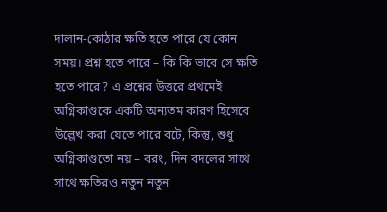দালান-কোঠার ক্ষতি হতে পারে যে কোন সময়। প্রশ্ন হতে পারে – কি কি ভাবে সে ক্ষতি হতে পারে? এ প্রশ্নের উত্তরে প্রথমেই অগ্নিকাণ্ডকে একটি অন্যতম কারণ হিসেবে উল্লেখ করা যেতে পারে বটে, কিন্তু, শুধু অগ্নিকাণ্ডতো নয় – বরং, দিন বদলের সাথে সাথে ক্ষতিরও নতুন নতুন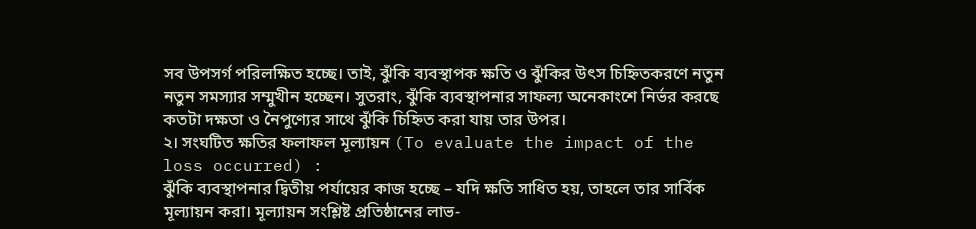সব উপসর্গ পরিলক্ষিত হচ্ছে। তাই, ঝুঁকি ব্যবস্থাপক ক্ষতি ও ঝুঁকির উৎস চিহ্নিতকরণে নতুন নতুন সমস্যার সম্মুখীন হচ্ছেন। সুতরাং, ঝুঁকি ব্যবস্থাপনার সাফল্য অনেকাংশে নির্ভর করছে কতটা দক্ষতা ও নৈপুণ্যের সাথে ঝুঁকি চিহ্নিত করা যায় তার উপর।
২। সংঘটিত ক্ষতির ফলাফল মূল্যায়ন (To evaluate the impact of the loss occurred) :
ঝুঁকি ব্যবস্থাপনার দ্বিতীয় পর্যায়ের কাজ হচ্ছে – যদি ক্ষতি সাধিত হয়, তাহলে তার সার্বিক মূল্যায়ন করা। মূল্যায়ন সংশ্লিষ্ট প্রতিষ্ঠানের লাভ-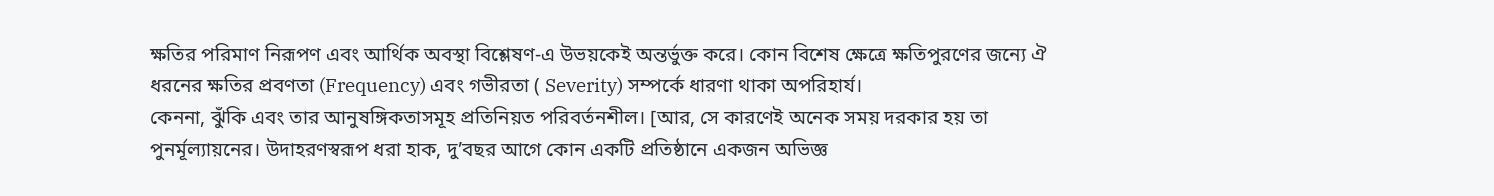ক্ষতির পরিমাণ নিরূপণ এবং আর্থিক অবস্থা বিশ্লেষণ-এ উভয়কেই অন্তর্ভুক্ত করে। কোন বিশেষ ক্ষেত্রে ক্ষতিপুরণের জন্যে ঐ ধরনের ক্ষতির প্রবণতা (Frequency) এবং গভীরতা ( Severity) সম্পর্কে ধারণা থাকা অপরিহার্য।
কেননা, ঝুঁকি এবং তার আনুষঙ্গিকতাসমূহ প্রতিনিয়ত পরিবর্তনশীল। [আর, সে কারণেই অনেক সময় দরকার হয় তা পুনর্মূল্যায়নের। উদাহরণস্বরূপ ধরা হাক, দু’বছর আগে কোন একটি প্রতিষ্ঠানে একজন অভিজ্ঞ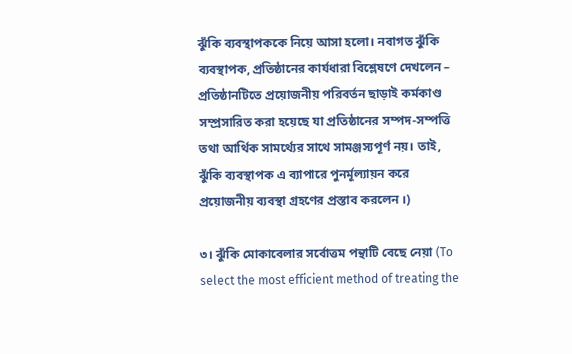ঝুঁকি ব্যবস্থাপককে নিয়ে আসা হলো। নবাগত ঝুঁকি ব্যবস্থাপক, প্রতিষ্ঠানের কার্যধারা বিশ্লেষণে দেখলেন – প্রতিষ্ঠানটিতে প্রয়োজনীয় পরিবর্তন ছাড়াই কর্মকাণ্ড সম্প্রসারিত করা হয়েছে যা প্রতিষ্ঠানের সম্পদ-সম্পত্তি তথা আর্থিক সামর্থ্যের সাথে সামঞ্জস্যপূর্ণ নয়। তাই, ঝুঁকি ব্যবস্থাপক এ ব্যাপারে পুনর্মূল্যায়ন করে প্রয়োজনীয় ব্যবস্থা গ্রহণের প্রস্তাব করলেন ।)

৩। ঝুঁকি মোকাবেলার সর্বোত্তম পন্থাটি বেছে নেয়া (To select the most efficient method of treating the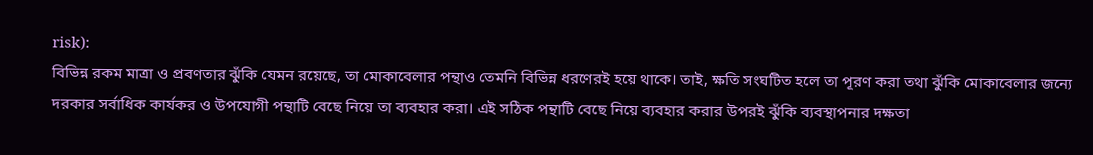risk):
বিভিন্ন রকম মাত্রা ও প্রবণতার ঝুঁকি যেমন রয়েছে, তা মোকাবেলার পন্থাও তেমনি বিভিন্ন ধরণেরই হয়ে থাকে। তাই, ক্ষতি সংঘটিত হলে তা পূরণ করা তথা ঝুঁকি মোকাবেলার জন্যে দরকার সর্বাধিক কার্যকর ও উপযোগী পন্থাটি বেছে নিয়ে তা ব্যবহার করা। এই সঠিক পন্থাটি বেছে নিয়ে ব্যবহার করার উপরই ঝুঁকি ব্যবস্থাপনার দক্ষতা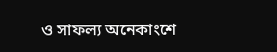ও সাফল্য অনেকাংশে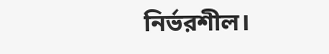নির্ভরশীল।